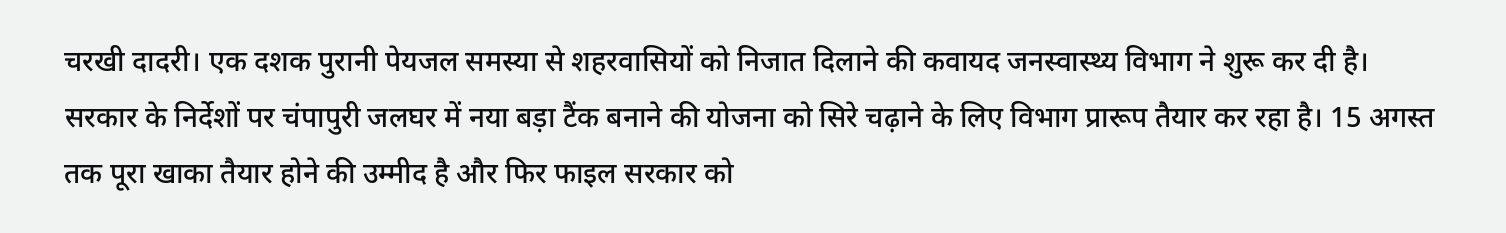चरखी दादरी। एक दशक पुरानी पेयजल समस्या से शहरवासियों को निजात दिलाने की कवायद जनस्वास्थ्य विभाग ने शुरू कर दी है। सरकार के निर्देशों पर चंपापुरी जलघर में नया बड़ा टैंक बनाने की योजना को सिरे चढ़ाने के लिए विभाग प्रारूप तैयार कर रहा है। 15 अगस्त तक पूरा खाका तैयार होने की उम्मीद है और फिर फाइल सरकार को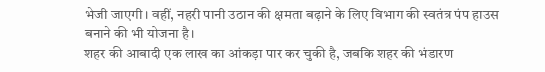भेजी जाएगी। वहीं, नहरी पानी उठान की क्षमता बढ़ाने के लिए विभाग की स्वतंत्र पंप हाउस बनाने की भी योजना है।
शहर की आबादी एक लाख का आंकड़ा पार कर चुकी है, जबकि शहर की भंडारण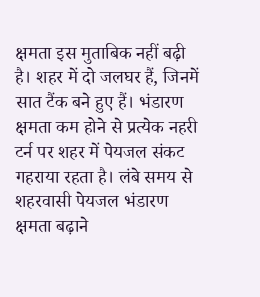क्षमता इस मुताबिक नहीं बढ़ी है। शहर में दो जलघर हैं, जिनमें सात टैंक बने हुए हैं। भंडारण क्षमता कम होने से प्रत्येक नहरी टर्न पर शहर में पेयजल संकट गहराया रहता है। लंबे समय से शहरवासी पेयजल भंडारण क्षमता बढ़ाने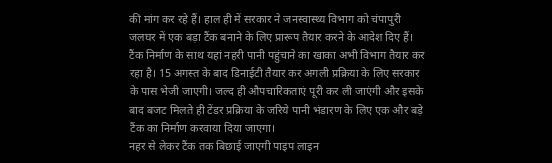की मांग कर रहे हैं। हाल ही में सरकार ने जनस्वास्थ्य विभाग को चंपापुरी जलघर में एक बड़ा टैंक बनाने के लिए प्रारूप तैयार करने के आदेश दिए हैं। टैंक निर्माण के साथ यहां नहरी पानी पहुंचाने का खाका अभी विभाग तैयार कर रहा है। 15 अगस्त के बाद डिनाईटी तैयार कर अगली प्रक्रिया के लिए सरकार के पास भेजी जाएगी। जल्द ही औपचारिकताएं पूरी कर ली जाएंगी और इसके बाद बजट मिलते ही टेंडर प्रक्रिया के जरिये पानी भंडारण के लिए एक और बड़े टैंक का निर्माण करवाया दिया जाएगा।
नहर से लेकर टैंक तक बिछाई जाएगी पाइप लाइन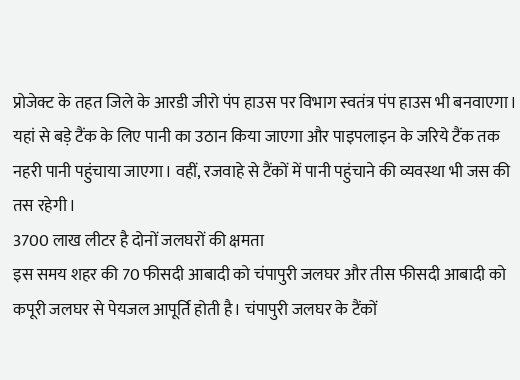प्रोजेक्ट के तहत जिले के आरडी जीरो पंप हाउस पर विभाग स्वतंत्र पंप हाउस भी बनवाएगा। यहां से बड़े टैंक के लिए पानी का उठान किया जाएगा और पाइपलाइन के जरिये टैंक तक नहरी पानी पहुंचाया जाएगा। वहीं, रजवाहे से टैंकों में पानी पहुंचाने की व्यवस्था भी जस की तस रहेगी।
3700 लाख लीटर है दोनों जलघरों की क्षमता
इस समय शहर की 70 फीसदी आबादी को चंपापुरी जलघर और तीस फीसदी आबादी को कपूरी जलघर से पेयजल आपूर्ति होती है। चंपापुरी जलघर के टैंकों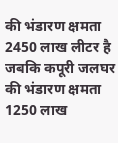की भंडारण क्षमता 2450 लाख लीटर है जबकि कपूरी जलघर की भंडारण क्षमता 1250 लाख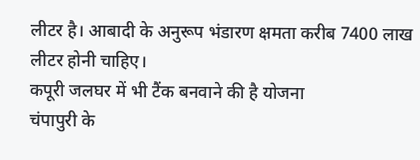लीटर है। आबादी के अनुरूप भंडारण क्षमता करीब 7400 लाख लीटर होनी चाहिए।
कपूरी जलघर में भी टैंक बनवाने की है योजना
चंपापुरी के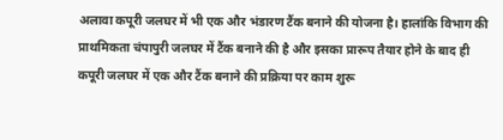अलावा कपूरी जलघर में भी एक और भंडारण टैंक बनाने की योजना है। हालांकि विभाग की प्राथमिकता चंपापुरी जलघर में टैंक बनाने की है और इसका प्रारूप तैयार होने के बाद ही कपूरी जलघर में एक और टैंक बनाने की प्रक्रिया पर काम शुरू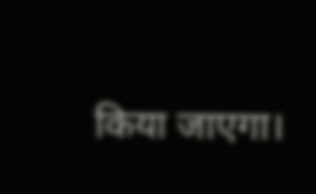किया जाएगा।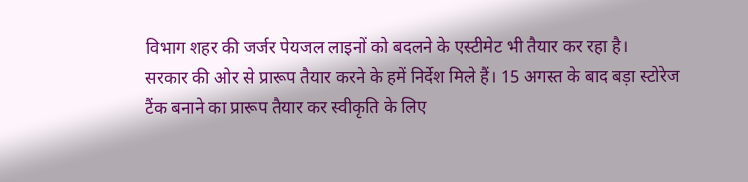विभाग शहर की जर्जर पेयजल लाइनों को बदलने के एस्टीमेट भी तैयार कर रहा है।
सरकार की ओर से प्रारूप तैयार करने के हमें निर्देश मिले हैं। 15 अगस्त के बाद बड़ा स्टोरेज टैंक बनाने का प्रारूप तैयार कर स्वीकृति के लिए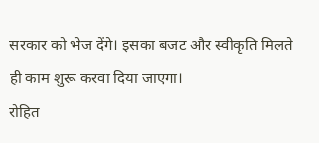सरकार को भेज देंगे। इसका बजट और स्वीकृति मिलते ही काम शुरू करवा दिया जाएगा।
रोहित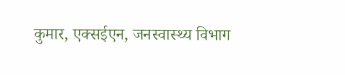कुमार, एक्सईएन, जनस्वास्थ्य विभाग